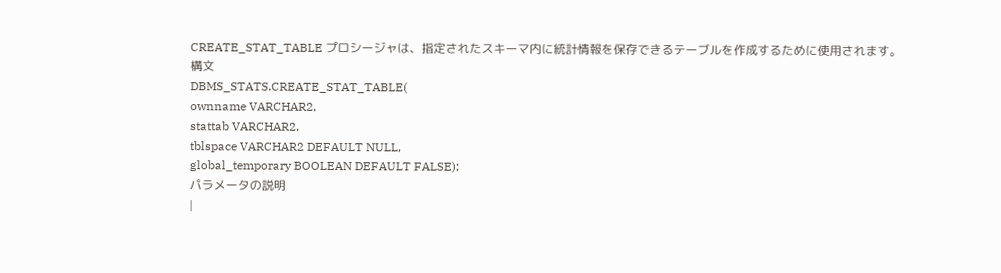CREATE_STAT_TABLE プロシージャは、指定されたスキーマ内に統計情報を保存できるテーブルを作成するために使用されます。
構文
DBMS_STATS.CREATE_STAT_TABLE(
ownname VARCHAR2,
stattab VARCHAR2,
tblspace VARCHAR2 DEFAULT NULL,
global_temporary BOOLEAN DEFAULT FALSE);
パラメータの説明
|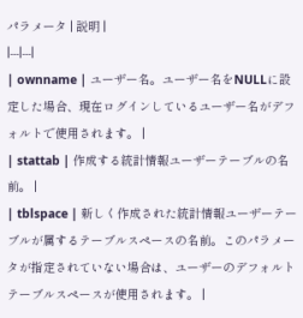パラメータ | 説明 |
|---|---|
| ownname | ユーザー名。ユーザー名をNULLに設定した場合、現在ログインしているユーザー名がデフォルトで使用されます。 |
| stattab | 作成する統計情報ユーザーテーブルの名前。 |
| tblspace | 新しく作成された統計情報ユーザーテーブルが属するテーブルスペースの名前。このパラメータが指定されていない場合は、ユーザーのデフォルトテーブルスペースが使用されます。 |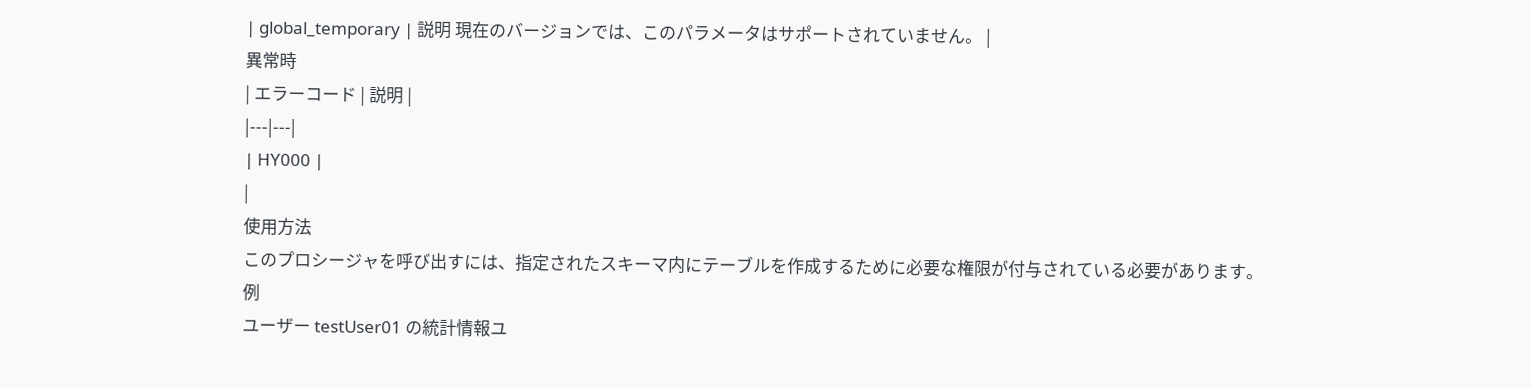| global_temporary | 説明 現在のバージョンでは、このパラメータはサポートされていません。 |
異常時
| エラーコード | 説明 |
|---|---|
| HY000 |
|
使用方法
このプロシージャを呼び出すには、指定されたスキーマ内にテーブルを作成するために必要な権限が付与されている必要があります。
例
ユーザー testUser01 の統計情報ユ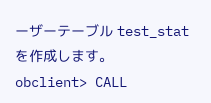ーザーテーブル test_stat を作成します。
obclient> CALL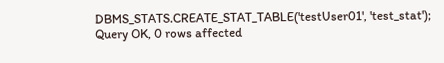DBMS_STATS.CREATE_STAT_TABLE('testUser01', 'test_stat');
Query OK, 0 rows affected